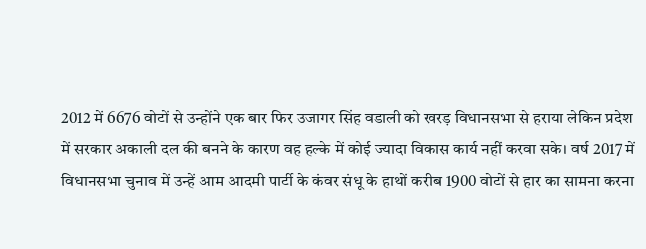2012 में 6676 वोटों से उन्होंने एक बार फिर उजागर सिंह वडाली को खरड़ विधानसभा से हराया लेकिन प्रदेश में सरकार अकाली दल की बनने के कारण वह हल्के में कोई ज्यादा विकास कार्य नहीं करवा सके। वर्ष 2017 में विधानसभा चुनाव में उन्हें आम आदमी पार्टी के कंवर संधू के हाथों करीब 1900 वोटों से हार का सामना करना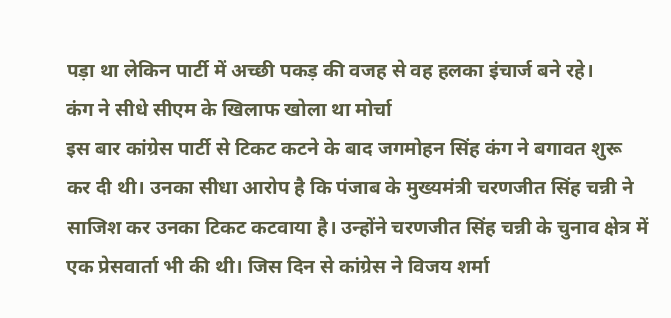पड़ा था लेकिन पार्टी में अच्छी पकड़ की वजह से वह हलका इंचार्ज बने रहे।
कंग ने सीधे सीएम के खिलाफ खोला था मोर्चा
इस बार कांग्रेस पार्टी से टिकट कटने के बाद जगमोहन सिंह कंग ने बगावत शुरू कर दी थी। उनका सीधा आरोप है कि पंजाब के मुख्यमंत्री चरणजीत सिंह चन्नी ने साजिश कर उनका टिकट कटवाया है। उन्होंने चरणजीत सिंह चन्नी के चुनाव क्षेत्र में एक प्रेसवार्ता भी की थी। जिस दिन से कांग्रेस ने विजय शर्मा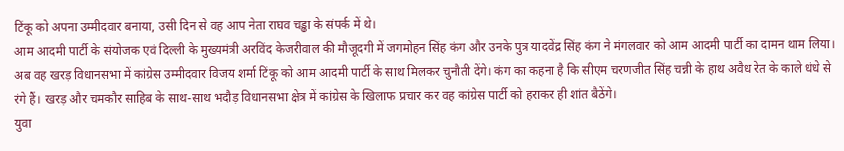टिंकू को अपना उम्मीदवार बनाया, उसी दिन से वह आप नेता राघव चड्ढा के संपर्क में थे।
आम आदमी पार्टी के संयोजक एवं दिल्ली के मुख्यमंत्री अरविंद केजरीवाल की मौजूदगी में जगमोहन सिंह कंग और उनके पुत्र यादवेंद्र सिंह कंग ने मंगलवार को आम आदमी पार्टी का दामन थाम लिया। अब वह खरड़ विधानसभा में कांग्रेस उम्मीदवार विजय शर्मा टिंकू को आम आदमी पार्टी के साथ मिलकर चुनौती देंगे। कंग का कहना है कि सीएम चरणजीत सिंह चन्नी के हाथ अवैध रेत के काले धंधे से रंगे हैं। खरड़ और चमकौर साहिब के साथ-साथ भदौड़ विधानसभा क्षेत्र में कांग्रेस के खिलाफ प्रचार कर वह कांग्रेस पार्टी को हराकर ही शांत बैठेंगे।
युवा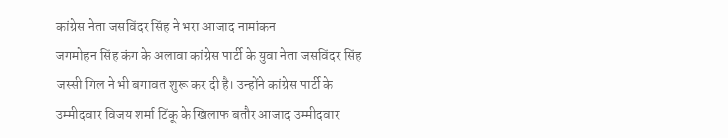कांग्रेस नेता जसविंदर सिंह ने भरा आजाद नामांकन
जगमोहन सिंह कंग के अलावा कांग्रेस पार्टी के युवा नेता जसविंदर सिंह जस्सी गिल ने भी बगावत शुरू कर दी है। उन्होंने कांग्रेस पार्टी के उम्मीदवार विजय शर्मा टिंकू के खिलाफ बतौर आजाद उम्मीदवार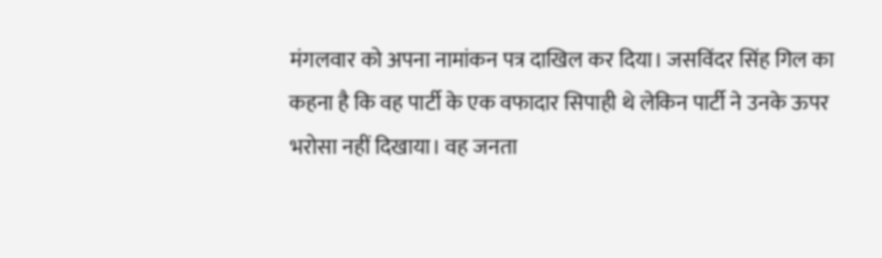मंगलवार को अपना नामांकन पत्र दाखिल कर दिया। जसविंदर सिंह गिल का कहना है कि वह पार्टी के एक वफादार सिपाही थे लेकिन पार्टी ने उनके ऊपर भरोसा नहीं दिखाया। वह जनता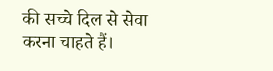की सच्चे दिल से सेवा करना चाहते हैं।